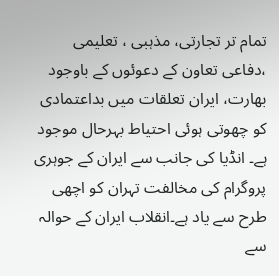تمام تر تجارتی، مذہبی ، تعلیمی ،دفاعی تعاون کے دعوئوں کے باوجود بھارت، ایران تعلقات میں بداعتمادی کو چھوتی ہوئی احتیاط بہرحال موجود ہے۔ انڈیا کی جانب سے ایران کے جوہری پروگرام کی مخالفت تہران کو اچھی طرح سے یاد ہے۔انقلاب ایران کے حوالہ سے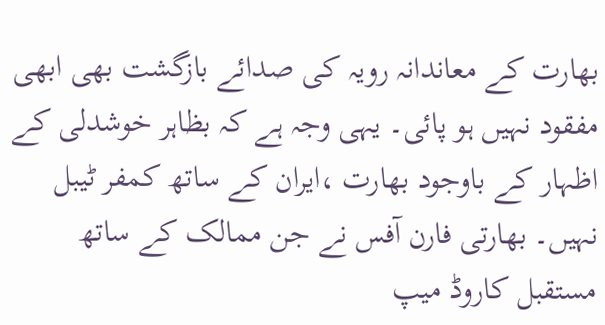بھارت کے معاندانہ رویہ کی صدائے بازگشت بھی ابھی مفقود نہیں ہو پائی۔ یہی وجہ ہے کہ بظاہر خوشدلی کے اظہار کے باوجود بھارت ،ایران کے ساتھ کمفر ٹیبل نہیں۔ بھارتی فارن آفس نے جن ممالک کے ساتھ مستقبل کاروڈ میپ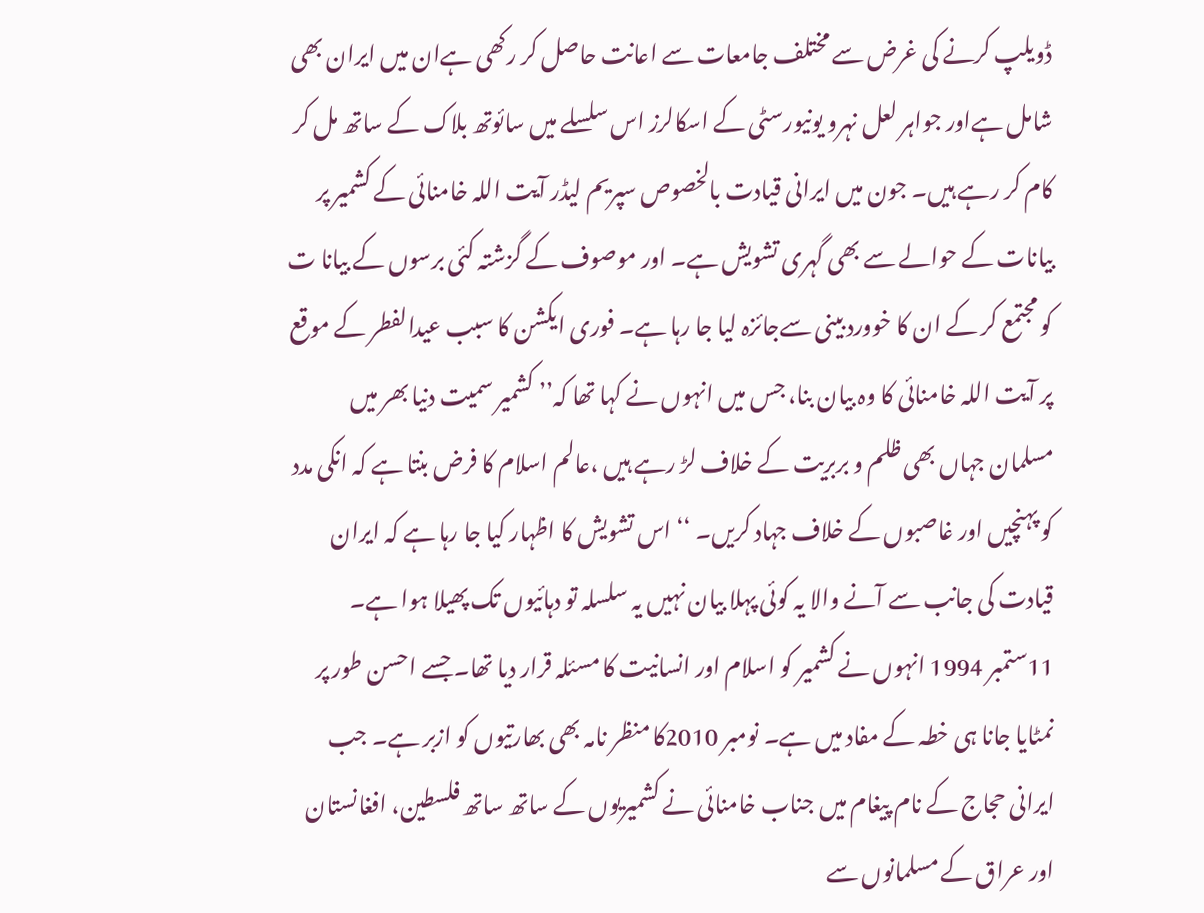ڈویلپ کرنے کی غرض سے مختلف جامعات سے اعانت حاصل کر رکھی ہےان میں ایران بھی شامل ہےاور جواہر لعل نہرو یونیورسٹی کے اسکالرز اس سلسلے میں سائوتھ بلاک کے ساتھ مل کر کام کر رہے ہیں۔ جون میں ایرانی قیادت بالخصوص سپریم لیڈر آیت اللہ خامنائی کے کشمیر پر بیانات کے حوالے سے بھی گہری تشویش ہے۔ اور موصوف کے گزشتہ کئی برسوں کے بیانا ت کو مجتمع کر کے ان کا خوورد بینی سےجائزہ لیا جا رہا ہے۔ فوری ایکشن کا سبب عیدالفطر کے موقع پر آیت اللہ خامنائی کا وہ بیان بنا، جس میں انہوں نے کہا تھا کہ’’ کشمیر سمیت دنیا بھر میں مسلمان جہاں بھی ظلم و بربریت کے خلاف لڑ رہے ہیں ،عالم اسلام کا فرض بنتا ہے کہ انکی مدد کو پہنچیں اور غاصبوں کے خلاف جہاد کریں۔ ‘‘ اس تشویش کا اظہار کیا جا رہا ہے کہ ایران قیادت کی جانب سے آنے والا یہ کوئی پہلا بیان نہیں یہ سلسلہ تو دہائیوں تک پھیلا ہوا ہے۔ 11ستمبر 1994 انہوں نے کشمیر کو اسلام اور انسانیت کا مسئلہ قرار دیا تھا۔ جسے احسن طور پر نمٹایا جانا ہی خطہ کے مفاد میں ہے۔ نومبر 2010کا منظر نامہ بھی بھارتیوں کو ازبر ہے۔ جب ایرانی حجاج کے نام پیغام میں جناب خامنائی نے کشمیریوں کے ساتھ ساتھ فلسطین، افغانستان اور عراق کے مسلمانوں سے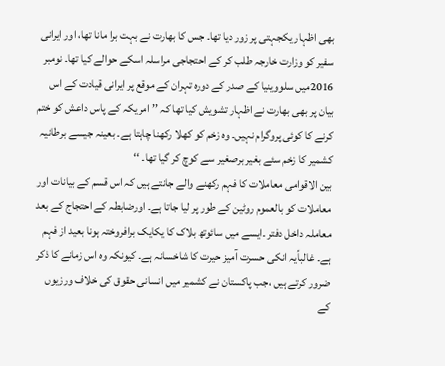بھی اظہار یکجہتی پر زور دیا تھا۔ جس کا بھارت نے بہت برا مانا تھا، اور ایرانی سفیر کو وزارت خارجہ طلب کر کے احتجاجی مراسلہ اسکے حوالے کیا تھا۔ نومبر 2016میں سلووینیا کے صدر کے دورہ تہران کے موقع پر ایرانی قیادت کے اس بیان پر بھی بھارت نے اظہار تشویش کیا تھا کہ ’’ امریکہ کے پاس داعش کو ختم کرنے کا کوئی پروگرام نہیں۔ وہ زخم کو کھلا رکھنا چاہتا ہے۔ بعینہ جیسے برطانیہ کشمیر کا زخم سئے بغیر برصغیر سے کوچ کر گیا تھا۔ ‘‘
بین الاقوامی معاملات کا فہم رکھنے والے جانتے ہیں کہ اس قسم کے بیانات اور معاملات کو بالعموم روٹین کے طور پر لیا جاتا ہے۔ اورضابطہ کے احتجاج کے بعد معاملہ داخل دفتر ۔ایسے میں سائوتھ بلاک کا یکایک برافروختہ ہونا بعید از فہم ہے۔ غالباًیہ انکی حسرت آمیز حیرت کا شاخسانہ ہے۔ کیونکہ وہ اس زمانے کا ذکر ضرور کرتے ہیں ،جب پاکستان نے کشمیر میں انسانی حقوق کی خلاف ورزیوں کے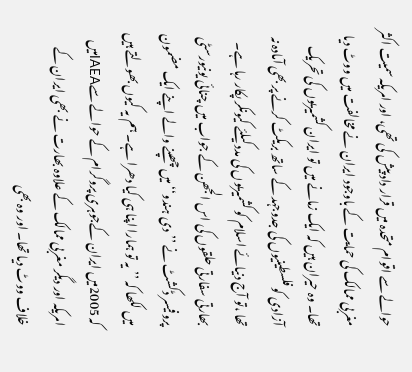حوالے سے اقوام متحدہ میں قرار داد پیش کی تھی، اور امریکہ سمیت اکثر مغربی ممالک کی حمایت کے باوجود ایران نے مخالفت میں ووٹ دیا تھا۔ وہ حیران ہیں کہ ایک زمانے میں تو ایران کشمیریوں کی تحریک آزادی کو فلسطینیوں کی جدوجہد کے ساتھ بریکٹ کرنے پر بھی آمادہ نہ تھا ،تو آج دنیائے اسلام کو کشمیریوں کی مدد کیلئے کیونکر پکار رہا ہے۔ بھارتی سفارتی حلقوں کی اس الجھن کے جواب میں چنائی یونیورسٹی پروفیسر ڈکشٹ نے ’’دی ہندو‘‘ میں چھپنے والے اپنے ایک مضمون میں لکھا کہ ’’یہ تو ہمارا اپنا ہی کیا دھرا ہے۔ ہم یہ کیوں بھولتے ہیں کہ 2005میں ایران کےجوہری پروگرام کے حوالے سےIAEAمیں امریکہ اور دیگر مغربی ممالک کے علاوہ بھارت نے بھی ایران کے خلاف ووٹ دیا تھا۔ اور وہ بھی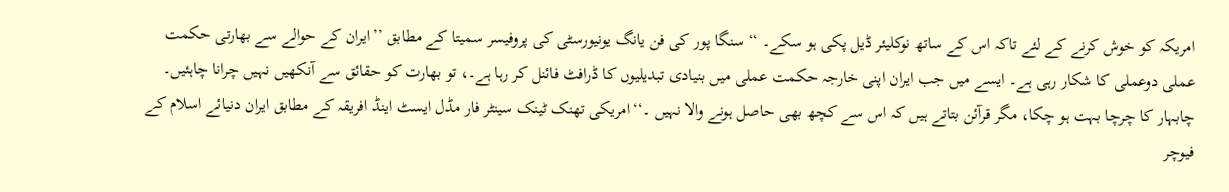امریکہ کو خوش کرنے کے لئے تاکہ اس کے ساتھ نوکلیئر ڈیل پکی ہو سکے۔ ‘‘ سنگا پور کی فن یانگ یونیورسٹی کی پروفیسر سمیتا کے مطابق ’’ایران کے حوالے سے بھارتی حکمت عملی دوعملی کا شکار رہی ہے۔ ایسے میں جب ایران اپنی خارجہ حکمت عملی میں بنیادی تبدیلیوں کا ڈرافٹ فائنل کر رہا ہے۔، تو بھارت کو حقائق سے آنکھیں نہیں چرانا چاہئیں۔ چابہار کا چرچا بہت ہو چکا، مگر قرآئن بتاتے ہیں کہ اس سے کچھ بھی حاصل ہونے والا نہیں ۔‘‘امریکی تھنک ٹینک سینٹر فار مڈل ایسٹ اینڈ افریقہ کے مطابق ایران دنیائے اسلام کے فیوچر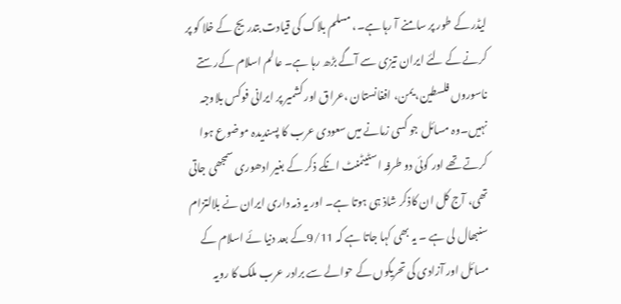لیڈر کے طور پر سامنے آ رہا ہے۔، مسلم بلاک کی قیادت بتدریج کے خلا کو پر کرنے کے لئے ایران تیزی سے آگے بڑھ رہا ہے۔ عالم اسلام کےرستے ناسوروں فلسطین، یمن، افغانستان ،عراق اور کشمیر پر ایرانی فوکس بلاوجہ نہیں۔وہ مسائل جو کسی زمانے میں سعودی عرب کا پسندیدہ موضوع ہوا کرتے تھے اور کوئی دو طرفہ اسٹیٹمنٹ انکے ذکر کے بغیر ادھوری سمجھی جاتی تھی، آج کل ان کاذکر شاذ ہی ہوتا ہے۔ اور یہ ذمہ داری ایران نے بلالتزام سنبھال لی ہے ۔ یہ بھی کہا جاتا ہے کہ 9/11کے بعد دنیا ئے اسلام کے مسائل اور آزادی کی تحریکوں کے حوالے سے برادر عرب ملک کا رویہ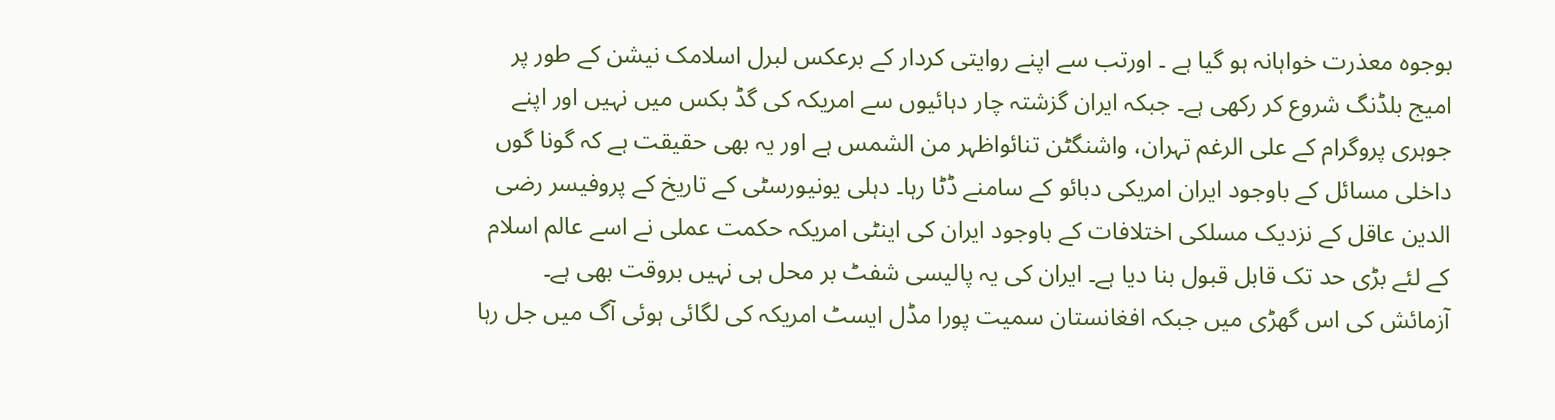بوجوہ معذرت خواہانہ ہو گیا ہے ۔ اورتب سے اپنے روایتی کردار کے برعکس لبرل اسلامک نیشن کے طور پر امیج بلڈنگ شروع کر رکھی ہے۔ جبکہ ایران گزشتہ چار دہائیوں سے امریکہ کی گڈ بکس میں نہیں اور اپنے جوہری پروگرام کے علی الرغم تہران، واشنگٹن تنائواظہر من الشمس ہے اور یہ بھی حقیقت ہے کہ گونا گوں داخلی مسائل کے باوجود ایران امریکی دبائو کے سامنے ڈٹا رہا۔ دہلی یونیورسٹی کے تاریخ کے پروفیسر رضی الدین عاقل کے نزدیک مسلکی اختلافات کے باوجود ایران کی اینٹی امریکہ حکمت عملی نے اسے عالم اسلام کے لئے بڑی حد تک قابل قبول بنا دیا ہے۔ ایران کی یہ پالیسی شفٹ بر محل ہی نہیں بروقت بھی ہے۔ آزمائش کی اس گھڑی میں جبکہ افغانستان سمیت پورا مڈل ایسٹ امریکہ کی لگائی ہوئی آگ میں جل رہا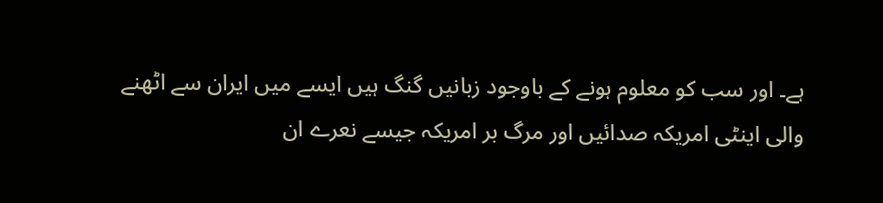ہے۔ اور سب کو معلوم ہونے کے باوجود زبانیں گنگ ہیں ایسے میں ایران سے اٹھنے والی اینٹی امریکہ صدائیں اور مرگ بر امریکہ جیسے نعرے ان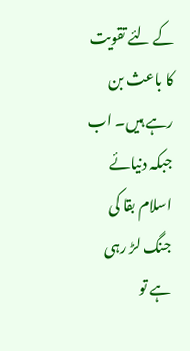کے لئے تقویت کا باعث بن رہے ہیں۔ اب جبکہ دنیائے اسلام بقا کی جنگ لڑ رہی ہے تو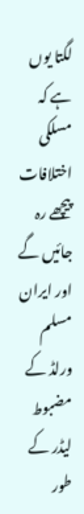لگتا یوں ہے کہ مسلکی اختلافات پیچھے رہ جائیں گے اور ایران مسلم ورلڈ کے مضبوط لیڈر کے طور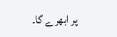پر ابھرے گا۔